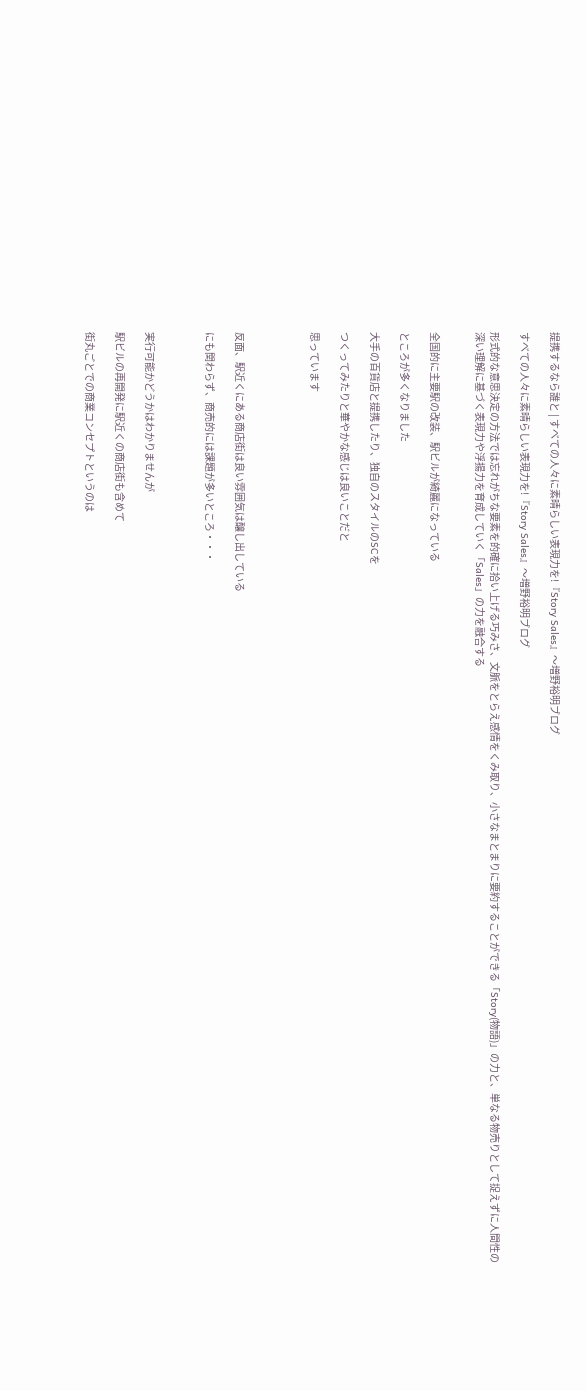提携するなら誰と | すべての人々に素晴らしい表現力を!『Story Sales』〜増野裕明ブログ

すべての人々に素晴らしい表現力を!『Story Sales』〜増野裕明ブログ

形式的な意思決定の方法では忘れがちな要素を的確に拾い上げる巧みさ、文脈をとらえ感情をくみ取り、小さなまとまりに要約することができる「Story(物語)」の力と、単なる物売りとして捉えずに人間性の深い理解に基づく表現力や浮揚力を育成していく「Sales」の力を融合する


全国的に主要駅の改装、駅ビルが綺麗になっている

ところが多くなりました

大手の百貨店と提携したり、独自のスタイルのSCを

つくってみたりと華やかな感じは良いことだと

思っています




反面、駅近くにある商店街は良い雰囲気は醸し出している

にも関わらず、商売的には課題が多いところ・・・



実行可能かどうかはわかりませんが

駅ビルの再開発に駅近くの商店街も含めて

街丸ごとでの商業コンセプトというのは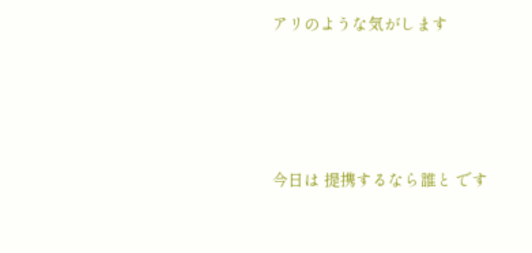アリのような気がします





今日は 提携するなら誰と です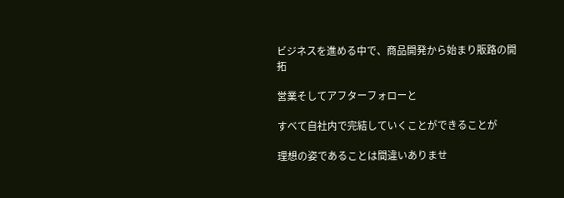ビジネスを進める中で、商品開発から始まり販路の開拓

営業そしてアフターフォローと

すべて自社内で完結していくことができることが

理想の姿であることは間違いありませ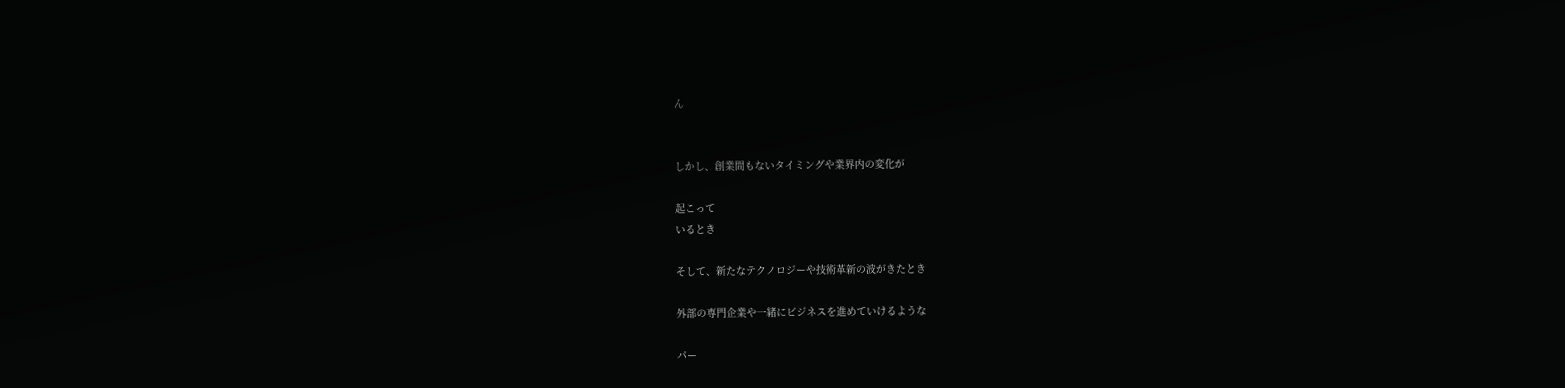ん


しかし、創業間もないタイミングや業界内の変化が

起こって
いるとき

そして、新たなテクノロジーや技術革新の波がきたとき

外部の専門企業や一緒にビジネスを進めていけるような

パー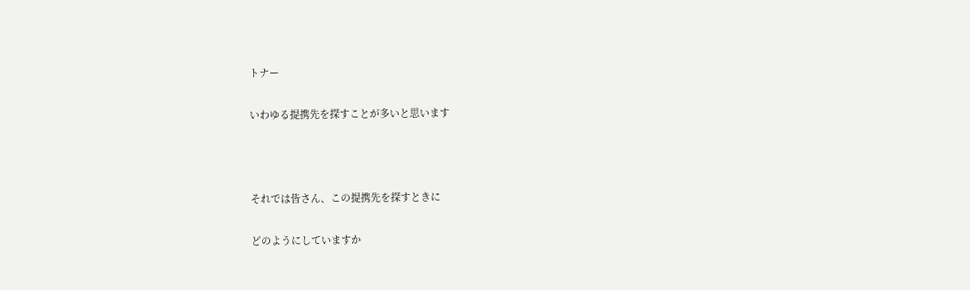トナー

いわゆる提携先を探すことが多いと思います



それでは皆さん、この提携先を探すときに

どのようにしていますか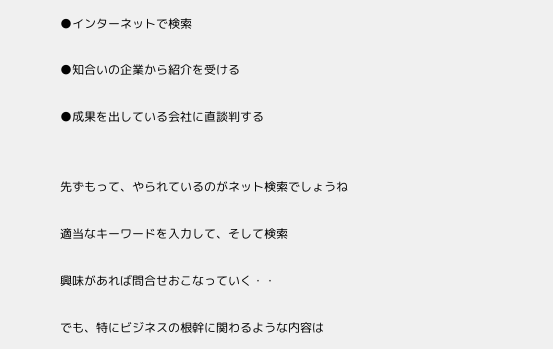●インターネットで検索

●知合いの企業から紹介を受ける

●成果を出している会社に直談判する


先ずもって、やられているのがネット検索でしょうね

適当なキーワードを入力して、そして検索

興味があれば問合せおこなっていく・・

でも、特にビジネスの根幹に関わるような内容は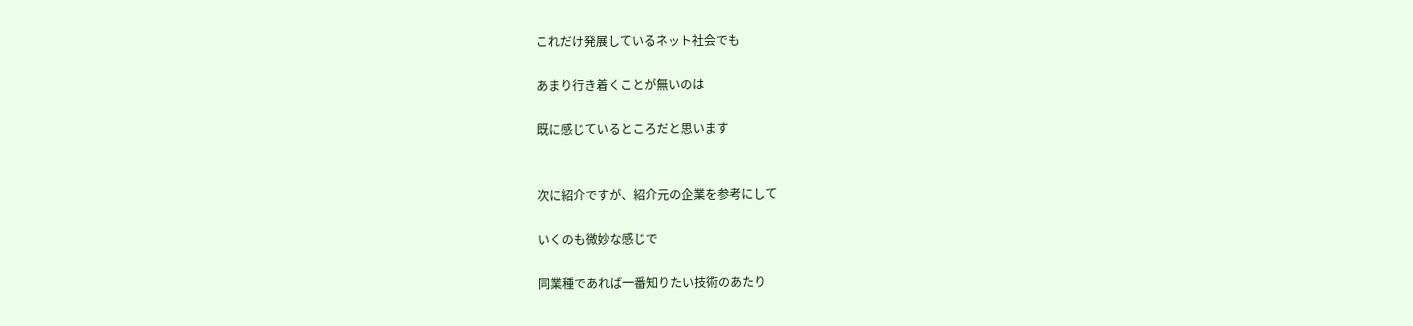これだけ発展しているネット社会でも

あまり行き着くことが無いのは

既に感じているところだと思います


次に紹介ですが、紹介元の企業を参考にして

いくのも微妙な感じで

同業種であれば一番知りたい技術のあたり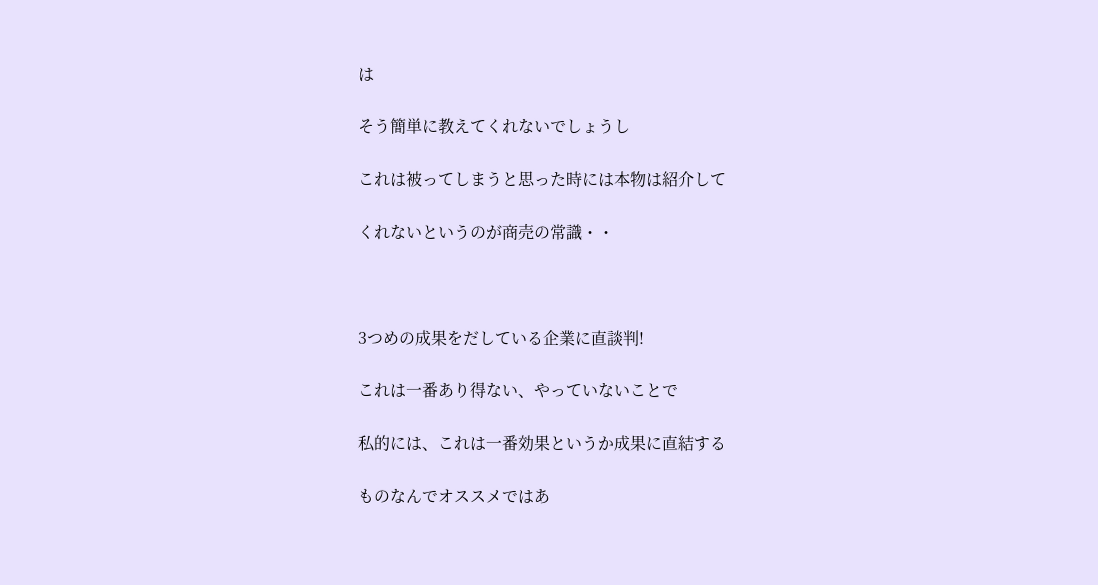は

そう簡単に教えてくれないでしょうし

これは被ってしまうと思った時には本物は紹介して

くれないというのが商売の常識・・



3つめの成果をだしている企業に直談判!

これは一番あり得ない、やっていないことで

私的には、これは一番効果というか成果に直結する

ものなんでオススメではあ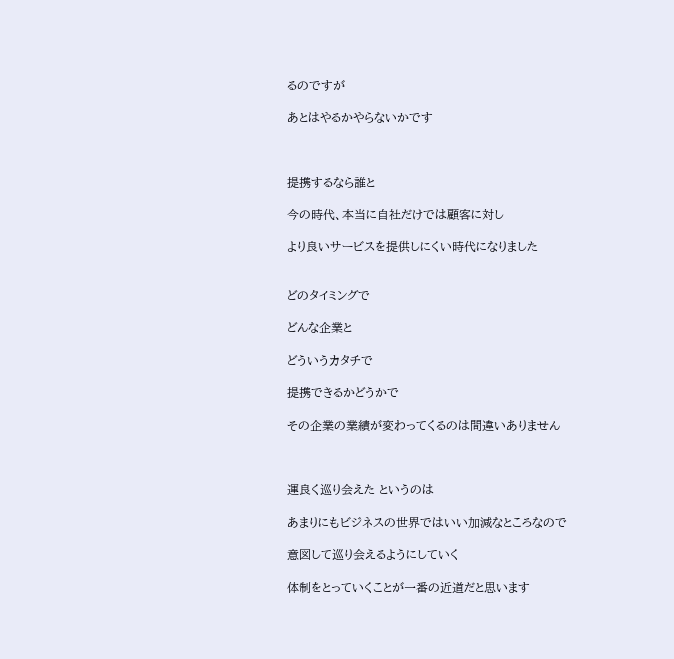るのですが

あとはやるかやらないかです



提携するなら誰と

今の時代、本当に自社だけでは顧客に対し

より良いサービスを提供しにくい時代になりました


どのタイミングで

どんな企業と

どういうカタチで

提携できるかどうかで

その企業の業績が変わってくるのは間違いありません



運良く巡り会えた というのは

あまりにもビジネスの世界ではいい加減なところなので

意図して巡り会えるようにしていく

体制をとっていくことが一番の近道だと思います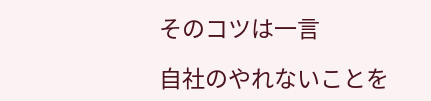そのコツは一言

自社のやれないことを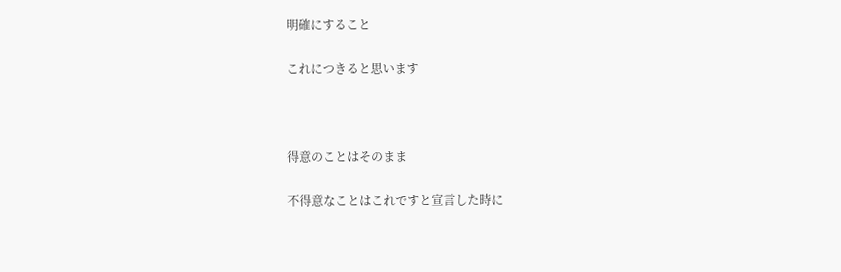明確にすること

これにつきると思います



得意のことはそのまま

不得意なことはこれですと宣言した時に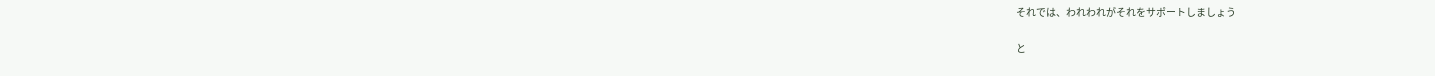それでは、われわれがそれをサポートしましょう

と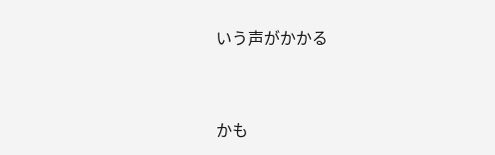いう声がかかる


かも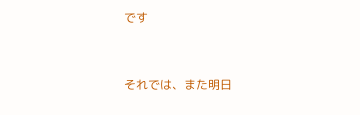です



それでは、また明日